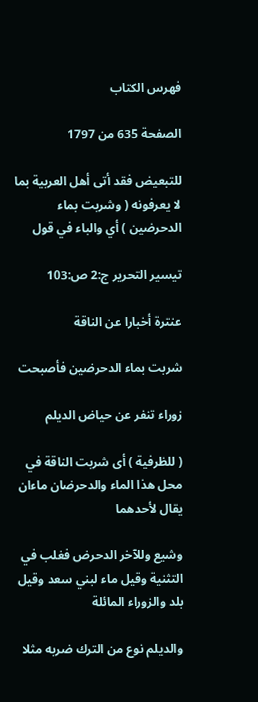فهرس الكتاب

الصفحة 635 من 1797

للتبعيض فقد أتى أهل العربية بما لا يعرفونه ( وشربت بماء الدحرضين ) أي والباء في قول

تيسير التحرير ج:2 ص:103

عنترة أخبارا عن الناقة

شربت بماء الدحرضين فأصبحت

زوراء تنفر عن حياض الديلم

( للظرفية ) أى شربت الناقة في محل هذا الماء والدحرضان ماءان يقال لأحدهما

وشيع وللآخر الدحرض فغلب في التثنية وقيل ماء لبني سعد وقيل بلد والزوراء المائلة

والديلم نوع من الترك ضربه مثلا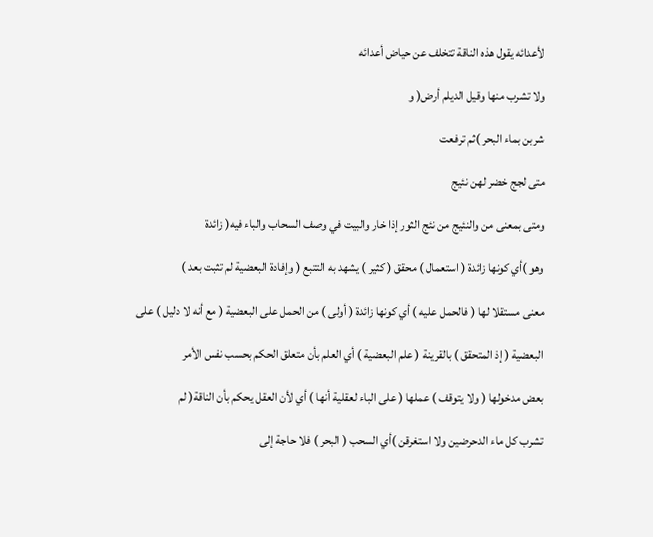لأعدائه يقول هذه الناقة تتخلف عن حياض أعدائه

ولا تشرب منها وقيل الديلم أرض( و

شربن بماء البحر )ثم ترفعت

متى لجج خضر لهن نئيج

ومتى بمعنى من والنئيج من نئج الثور إذا خار والبيت في وصف السحاب والباء فيه( زائدة

وهو )أي كونها زائدة ( استعمال ) محقق ( كثير ) يشهد به التتبع ( وإفادة البعضية لم تثبت بعد )

معنى مستقلا لها ( فالحمل عليه ) أي كونها زائدة ( أولى ) من الحمل على البعضية ( مع أنه لا دليل ) على

البعضية ( إذ المتحقق ) بالقرينة ( علم البعضية ) أي العلم بأن متعلق الحكم بحسب نفس الأمر

بعض مدخولها ( ولا يتوقف ) عملها ( على الباء لعقلية أنها ) أي لأن العقل يحكم بأن الناقة( لم

تشرب كل ماء الدحرضين ولا استغرقن )أي السحب ( البحر ) فلا حاجة إلى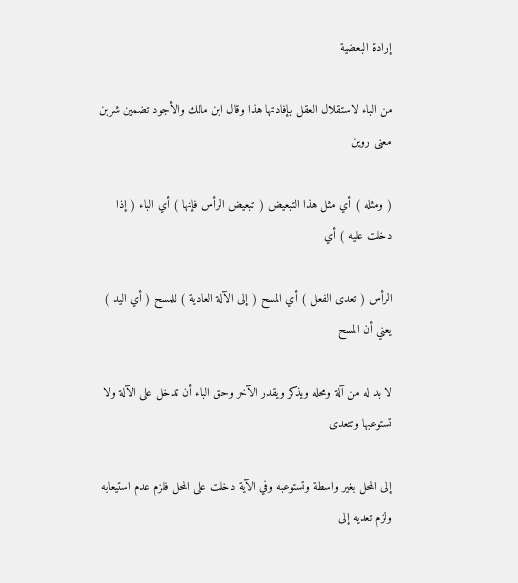إرادة البعضية

من الباء لاستقلال العقل بإفادتها هذا وقال ابن مالك والأجود تضمين شربن معنى روين

( ومثله ) أي مثل هذا التبعيض ( تبعيض الرأس فإنها ) أي الباء ( إذا دخلت عليه ) أي

الرأس ( تعدى الفعل ) أي المسح ( إلى الآلة العادية ) للمسح ( أي اليد ) يعني أن المسح

لا بد له من آلة ومحله ويذكر ويقدر الآخر وحق الباء أن تدخل على الآلة ولا تستوعبها وتتعدى

إلى المحل بغير واسطة وتستوعبه وفي الآية دخلت على المحل فلزم عدم استيعابه ولزم تعديه إلى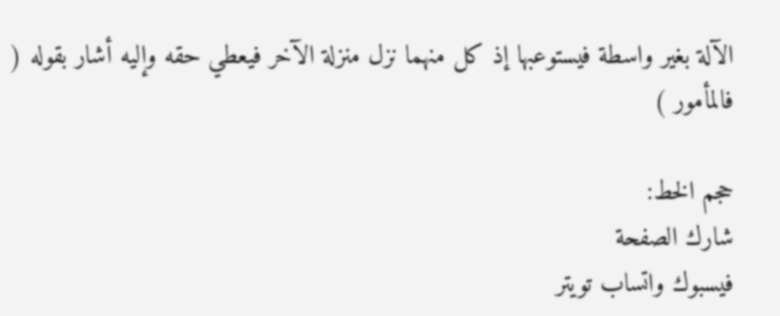الآلة بغير واسطة فيستوعبها إذ كل منهما نزل منزلة الآخر فيعطي حقه وإليه أشار بقوله ( فالمأمور )

حجم الخط:
شارك الصفحة
فيسبوك واتساب تويتر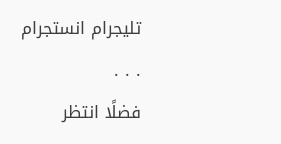تليجرام انستجرام
. . .
فضلًا انتظر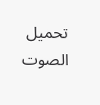تحميل الصوت